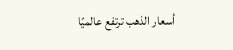أسعار الذهب ترتفع عالميًا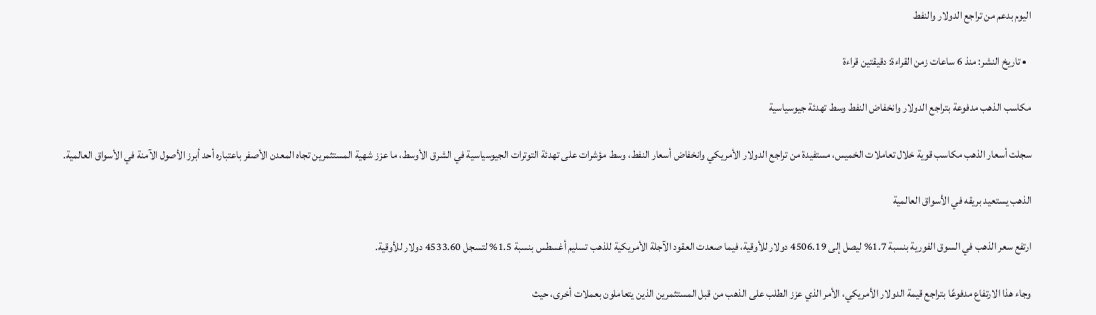اليوم بدعم من تراجع الدولار والنفط

  • تاريخ النشر: منذ 6 ساعات زمن القراءة: دقيقتين قراءة

مكاسب الذهب مدفوعة بتراجع الدولار وانخفاض النفط وسط تهدئة جيوسياسية

سجلت أسعار الذهب مكاسب قوية خلال تعاملات الخميس، مستفيدة من تراجع الدولار الأمريكي وانخفاض أسعار النفط، وسط مؤشرات على تهدئة التوترات الجيوسياسية في الشرق الأوسط، ما عزز شهية المستثمرين تجاه المعدن الأصفر باعتباره أحد أبرز الأصول الآمنة في الأسواق العالمية.

الذهب يستعيد بريقه في الأسواق العالمية

ارتفع سعر الذهب في السوق الفورية بنسبة 1.7% ليصل إلى 4506.19 دولار للأوقية، فيما صعدت العقود الآجلة الأمريكية للذهب تسليم أغسطس بنسبة 1.5% لتسجل 4533.60 دولار للأوقية.

وجاء هذا الارتفاع مدفوعًا بتراجع قيمة الدولار الأمريكي، الأمر الذي عزز الطلب على الذهب من قبل المستثمرين الذين يتعاملون بعملات أخرى، حيث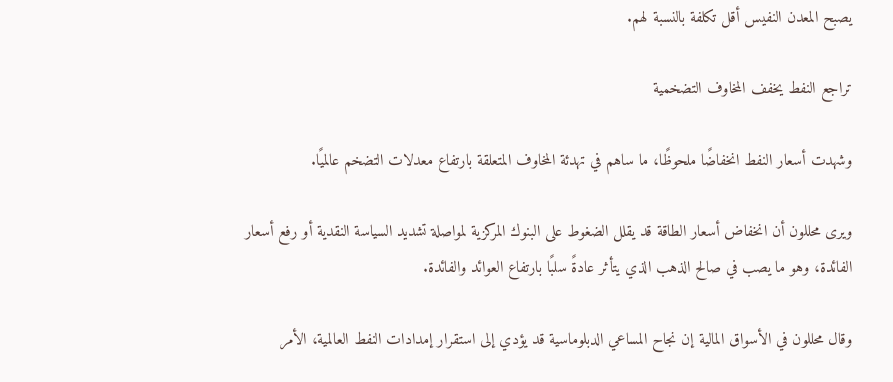يصبح المعدن النفيس أقل تكلفة بالنسبة لهم.

تراجع النفط يخفف المخاوف التضخمية

وشهدت أسعار النفط انخفاضًا ملحوظًا، ما ساهم في تهدئة المخاوف المتعلقة بارتفاع معدلات التضخم عالميًا.

ويرى محللون أن انخفاض أسعار الطاقة قد يقلل الضغوط على البنوك المركزية لمواصلة تشديد السياسة النقدية أو رفع أسعار الفائدة، وهو ما يصب في صالح الذهب الذي يتأثر عادةً سلبًا بارتفاع العوائد والفائدة.

وقال محللون في الأسواق المالية إن نجاح المساعي الدبلوماسية قد يؤدي إلى استقرار إمدادات النفط العالمية، الأمر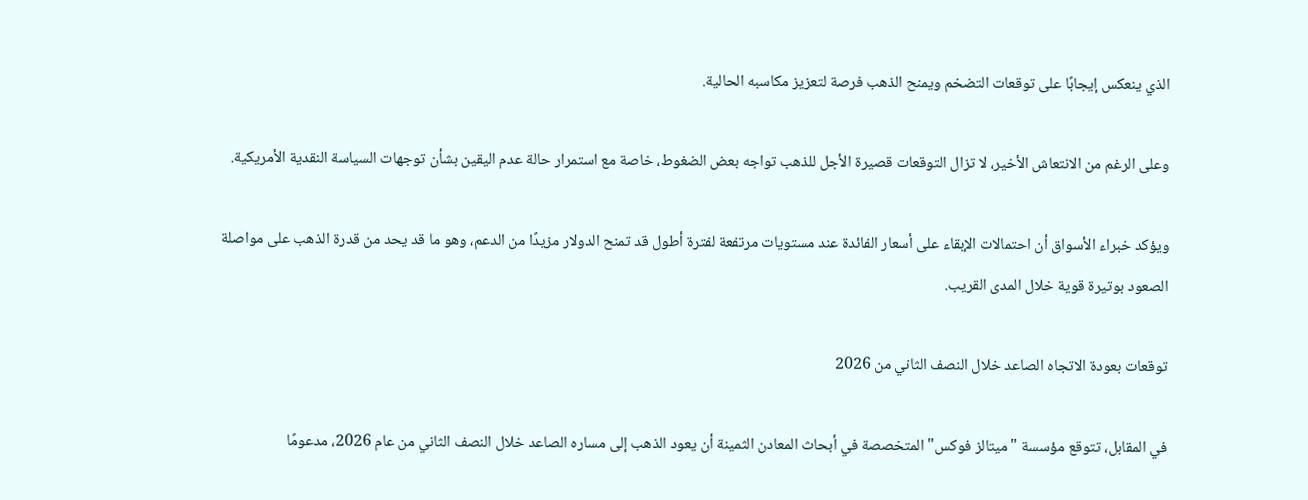الذي ينعكس إيجابًا على توقعات التضخم ويمنح الذهب فرصة لتعزيز مكاسبه الحالية.

وعلى الرغم من الانتعاش الأخير، لا تزال التوقعات قصيرة الأجل للذهب تواجه بعض الضغوط، خاصة مع استمرار حالة عدم اليقين بشأن توجهات السياسة النقدية الأمريكية.

ويؤكد خبراء الأسواق أن احتمالات الإبقاء على أسعار الفائدة عند مستويات مرتفعة لفترة أطول قد تمنح الدولار مزيدًا من الدعم، وهو ما قد يحد من قدرة الذهب على مواصلة الصعود بوتيرة قوية خلال المدى القريب.

توقعات بعودة الاتجاه الصاعد خلال النصف الثاني من 2026

في المقابل، تتوقع مؤسسة "ميتالز فوكس" المتخصصة في أبحاث المعادن الثمينة أن يعود الذهب إلى مساره الصاعد خلال النصف الثاني من عام 2026، مدعومًا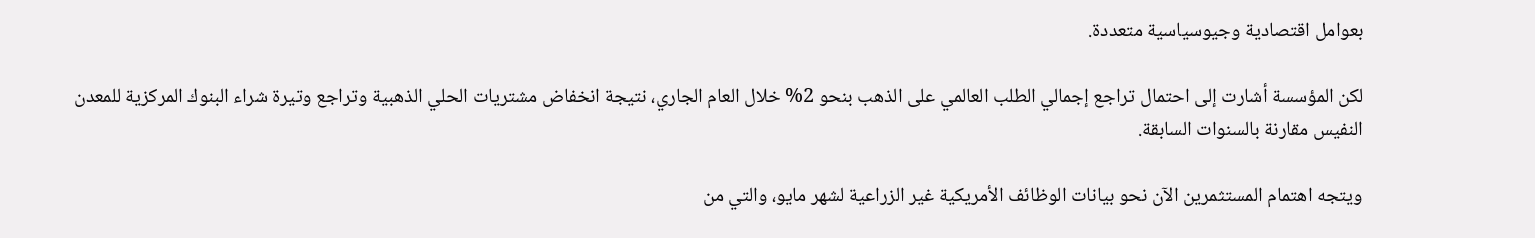بعوامل اقتصادية وجيوسياسية متعددة.

لكن المؤسسة أشارت إلى احتمال تراجع إجمالي الطلب العالمي على الذهب بنحو 2% خلال العام الجاري، نتيجة انخفاض مشتريات الحلي الذهبية وتراجع وتيرة شراء البنوك المركزية للمعدن النفيس مقارنة بالسنوات السابقة.

ويتجه اهتمام المستثمرين الآن نحو بيانات الوظائف الأمريكية غير الزراعية لشهر مايو، والتي من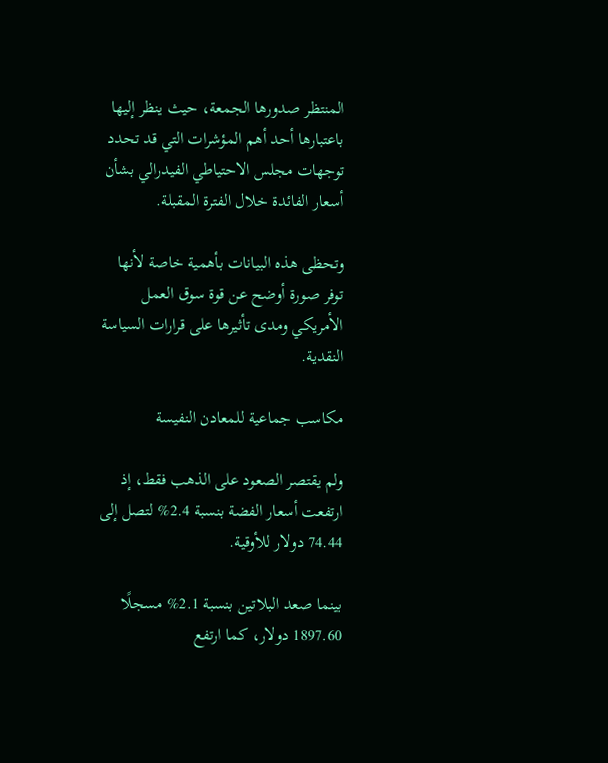المنتظر صدورها الجمعة، حيث ينظر إليها باعتبارها أحد أهم المؤشرات التي قد تحدد توجهات مجلس الاحتياطي الفيدرالي بشأن أسعار الفائدة خلال الفترة المقبلة.

وتحظى هذه البيانات بأهمية خاصة لأنها توفر صورة أوضح عن قوة سوق العمل الأمريكي ومدى تأثيرها على قرارات السياسة النقدية.

مكاسب جماعية للمعادن النفيسة

ولم يقتصر الصعود على الذهب فقط، إذ ارتفعت أسعار الفضة بنسبة 2.4% لتصل إلى 74.44 دولار للأوقية.

بينما صعد البلاتين بنسبة 2.1% مسجلًا 1897.60 دولار، كما ارتفع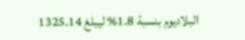البلاديوم بنسبة 1.8% ليبلغ 1325.14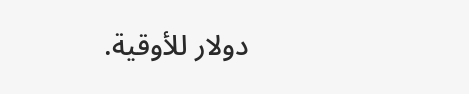دولار للأوقية.